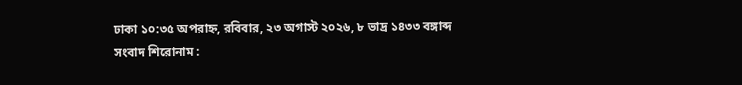ঢাকা ১০:৩৫ অপরাহ্ন, রবিবার, ২৩ অগাস্ট ২০২৬, ৮ ভাদ্র ১৪৩৩ বঙ্গাব্দ
সংবাদ শিরোনাম :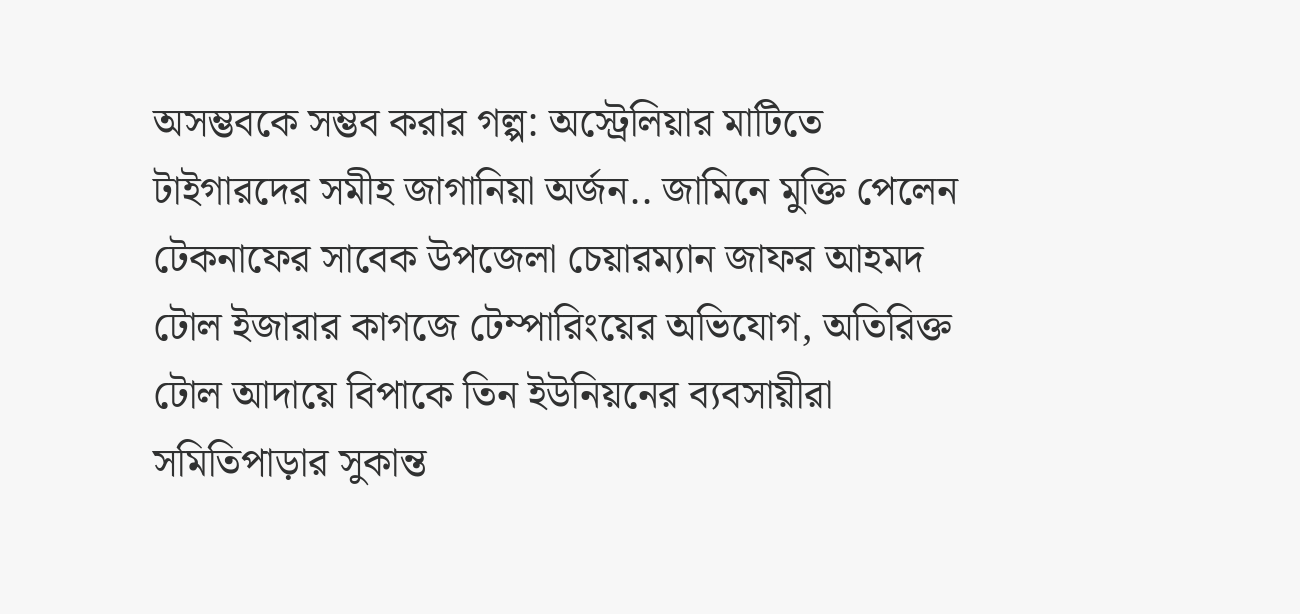অসম্ভবকে সম্ভব করার গল্প: অস্ট্রেলিয়ার মাটিতে টাইগারদের সমীহ জাগানিয়া অর্জন.. জামিনে মুক্তি পেলেন টেকনাফের সাবেক উপজেলা চেয়ারম্যান জাফর আহমদ টোল ইজারার কাগজে টেম্পারিংয়ের অভিযোগ, অতিরিক্ত টোল আদায়ে বিপাকে তিন ইউনিয়নের ব্যবসায়ীরা সমিতিপাড়ার সুকান্ত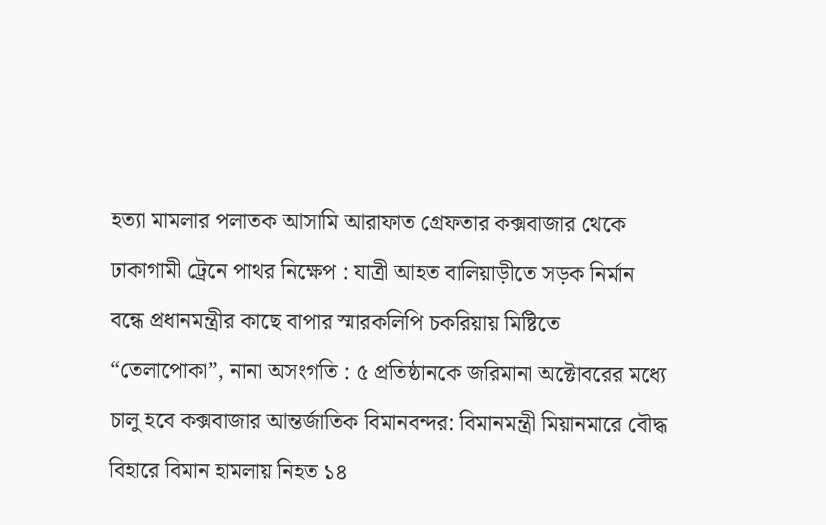হত্যা মামলার পলাতক আসামি আরাফাত গ্রেফতার কক্সবাজার থেকে ঢাকাগামী ট্রেনে পাথর নিক্ষেপ : যাত্রী আহত বালিয়াড়ীতে সড়ক নির্মান বন্ধে প্রধানমন্ত্রীর কাছে বাপার স্মারকলিপি চকরিয়ায় মিষ্টিতে “তেলাপোকা”, নানা অসংগতি : ৫ প্রতিষ্ঠানকে জরিমানা অক্টোবরের মধ্যে চালু হবে কক্সবাজার আন্তর্জাতিক বিমানবন্দর: বিমানমন্ত্রী মিয়ানমারে বৌদ্ধ বিহারে বিমান হামলায় নিহত ১৪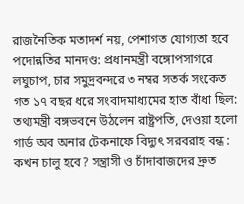রাজনৈতিক মতাদর্শ নয়, পেশাগত যোগ্যতা হবে পদোন্নতির মানদণ্ড: প্রধানমন্ত্রী বঙ্গোপসাগরে লঘুচাপ, চার সমুদ্রবন্দরে ৩ নম্বর সতর্ক সংকেত গত ১৭ বছর ধরে সংবাদমাধ্যমের হাত বাঁধা ছিল: তথ্যমন্ত্রী বঙ্গভবনে উঠলেন রাষ্ট্রপতি, দেওয়া হলো গার্ড অব অনার টেকনাফে বিদ্যুৎ সরবরাহ বন্ধ : কখন চালু হবে? সন্ত্রাসী ও চাঁদাবাজদের দ্রুত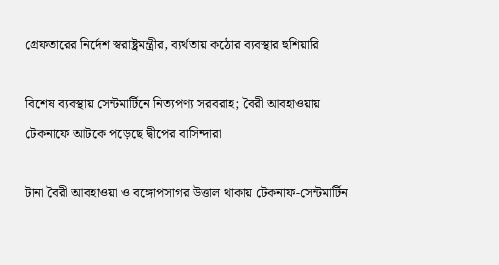গ্রেফতারের নির্দেশ স্বরাষ্ট্রমন্ত্রীর, ব্যর্থতায় কঠোর ব্যবস্থার হুশিয়ারি

বিশেষ ব্যবস্থায় সেন্টমার্টিনে নিত্যপণ্য সরবরাহ; বৈরী আবহাওয়ায় টেকনাফে আটকে পড়েছে দ্বীপের বাসিন্দারা

টানা বৈরী আবহাওয়া ও বঙ্গোপসাগর উত্তাল থাকায় টেকনাফ-সেন্টমার্টিন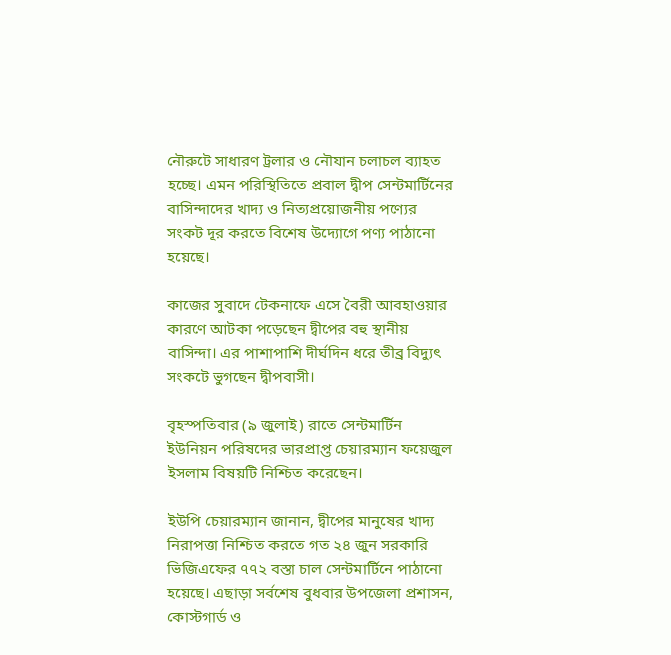নৌরুটে সাধারণ ট্রলার ও নৌযান চলাচল ব্যাহত হচ্ছে। এমন পরিস্থিতিতে প্রবাল দ্বীপ সেন্টমার্টিনের বাসিন্দাদের খাদ্য ও নিত্যপ্রয়োজনীয় পণ্যের সংকট দূর করতে বিশেষ উদ্যোগে পণ্য পাঠানো হয়েছে।

কাজের সুবাদে টেকনাফে এসে বৈরী আবহাওয়ার কারণে আটকা পড়েছেন দ্বীপের বহু স্থানীয় বাসিন্দা। এর পাশাপাশি দীর্ঘদিন ধরে তীব্র বিদ্যুৎ সংকটে ভুগছেন দ্বীপবাসী।

বৃহস্পতিবার (৯ জুলাই) রাতে সেন্টমার্টিন ইউনিয়ন পরিষদের ভারপ্রাপ্ত চেয়ারম্যান ফয়েজুল ইসলাম বিষয়টি নিশ্চিত করেছেন।

ইউপি চেয়ারম্যান জানান, দ্বীপের মানুষের খাদ্য নিরাপত্তা নিশ্চিত করতে গত ২৪ জুন সরকারি ভিজিএফের ৭৭২ বস্তা চাল সেন্টমার্টিনে পাঠানো হয়েছে। এছাড়া সর্বশেষ বুধবার উপজেলা প্রশাসন, কোস্টগার্ড ও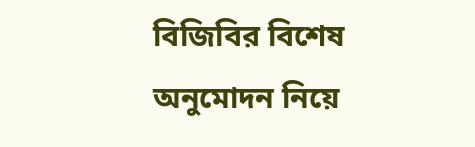বিজিবির বিশেষ অনুমোদন নিয়ে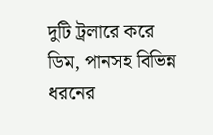দুটি ট্রলারে করে ডিম, পানসহ বিভিন্ন ধরনের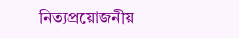নিত্যপ্রয়োজনীয়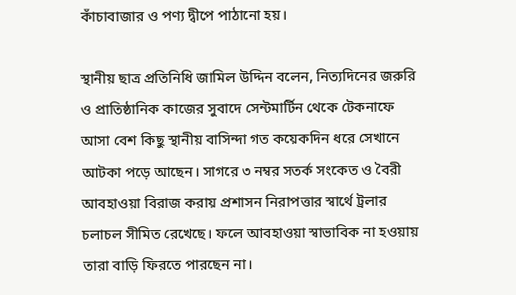কাঁচাবাজার ও পণ্য দ্বীপে পাঠানো হয়।

স্থানীয় ছাত্র প্রতিনিধি জামিল উদ্দিন বলেন, নিত্যদিনের জরুরি ও প্রাতিষ্ঠানিক কাজের সুবাদে সেন্টমার্টিন থেকে টেকনাফে আসা বেশ কিছু স্থানীয় বাসিন্দা গত কয়েকদিন ধরে সেখানে আটকা পড়ে আছেন। সাগরে ৩ নম্বর সতর্ক সংকেত ও বৈরী আবহাওয়া বিরাজ করায় প্রশাসন নিরাপত্তার স্বার্থে ট্রলার চলাচল সীমিত রেখেছে। ফলে আবহাওয়া স্বাভাবিক না হওয়ায় তারা বাড়ি ফিরতে পারছেন না।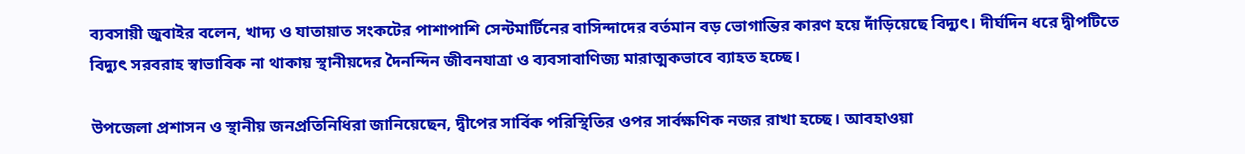ব্যবসায়ী জুবাইর বলেন, খাদ্য ও যাতায়াত সংকটের পাশাপাশি সেন্টমার্টিনের বাসিন্দাদের বর্তমান বড় ভোগান্তির কারণ হয়ে দাঁড়িয়েছে বিদ্যুৎ। দীর্ঘদিন ধরে দ্বীপটিতে বিদ্যুৎ সরবরাহ স্বাভাবিক না থাকায় স্থানীয়দের দৈনন্দিন জীবনযাত্রা ও ব্যবসাবাণিজ্য মারাত্মকভাবে ব্যাহত হচ্ছে।

উপজেলা প্রশাসন ও স্থানীয় জনপ্রতিনিধিরা জানিয়েছেন, দ্বীপের সার্বিক পরিস্থিতির ওপর সার্বক্ষণিক নজর রাখা হচ্ছে। আবহাওয়া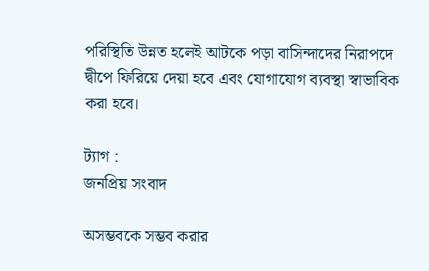পরিস্থিতি উন্নত হলেই আটকে পড়া বাসিন্দাদের নিরাপদে দ্বীপে ফিরিয়ে দেয়া হবে এবং যোগাযোগ ব্যবস্থা স্বাভাবিক করা হবে।

ট্যাগ :
জনপ্রিয় সংবাদ

অসম্ভবকে সম্ভব করার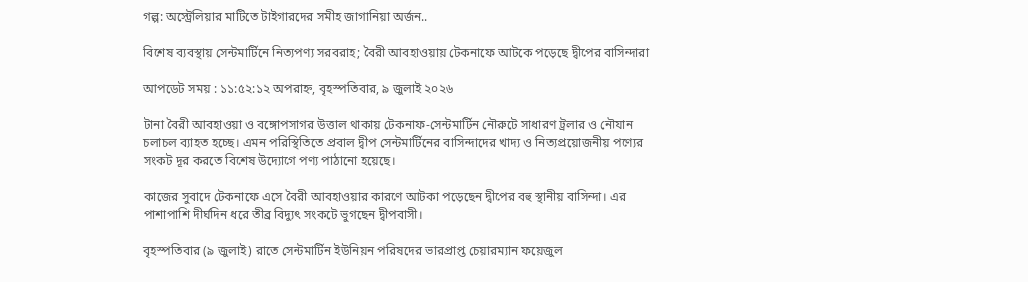গল্প: অস্ট্রেলিয়ার মাটিতে টাইগারদের সমীহ জাগানিয়া অর্জন..

বিশেষ ব্যবস্থায় সেন্টমার্টিনে নিত্যপণ্য সরবরাহ; বৈরী আবহাওয়ায় টেকনাফে আটকে পড়েছে দ্বীপের বাসিন্দারা

আপডেট সময় : ১১:৫২:১২ অপরাহ্ন, বৃহস্পতিবার, ৯ জুলাই ২০২৬

টানা বৈরী আবহাওয়া ও বঙ্গোপসাগর উত্তাল থাকায় টেকনাফ-সেন্টমার্টিন নৌরুটে সাধারণ ট্রলার ও নৌযান চলাচল ব্যাহত হচ্ছে। এমন পরিস্থিতিতে প্রবাল দ্বীপ সেন্টমার্টিনের বাসিন্দাদের খাদ্য ও নিত্যপ্রয়োজনীয় পণ্যের সংকট দূর করতে বিশেষ উদ্যোগে পণ্য পাঠানো হয়েছে।

কাজের সুবাদে টেকনাফে এসে বৈরী আবহাওয়ার কারণে আটকা পড়েছেন দ্বীপের বহু স্থানীয় বাসিন্দা। এর পাশাপাশি দীর্ঘদিন ধরে তীব্র বিদ্যুৎ সংকটে ভুগছেন দ্বীপবাসী।

বৃহস্পতিবার (৯ জুলাই) রাতে সেন্টমার্টিন ইউনিয়ন পরিষদের ভারপ্রাপ্ত চেয়ারম্যান ফয়েজুল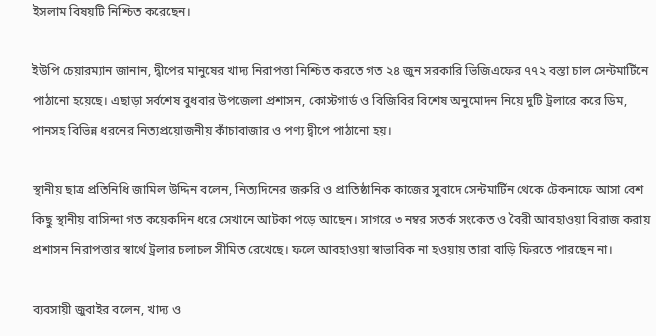ইসলাম বিষয়টি নিশ্চিত করেছেন।

ইউপি চেয়ারম্যান জানান, দ্বীপের মানুষের খাদ্য নিরাপত্তা নিশ্চিত করতে গত ২৪ জুন সরকারি ভিজিএফের ৭৭২ বস্তা চাল সেন্টমার্টিনে পাঠানো হয়েছে। এছাড়া সর্বশেষ বুধবার উপজেলা প্রশাসন, কোস্টগার্ড ও বিজিবির বিশেষ অনুমোদন নিয়ে দুটি ট্রলারে করে ডিম, পানসহ বিভিন্ন ধরনের নিত্যপ্রয়োজনীয় কাঁচাবাজার ও পণ্য দ্বীপে পাঠানো হয়।

স্থানীয় ছাত্র প্রতিনিধি জামিল উদ্দিন বলেন, নিত্যদিনের জরুরি ও প্রাতিষ্ঠানিক কাজের সুবাদে সেন্টমার্টিন থেকে টেকনাফে আসা বেশ কিছু স্থানীয় বাসিন্দা গত কয়েকদিন ধরে সেখানে আটকা পড়ে আছেন। সাগরে ৩ নম্বর সতর্ক সংকেত ও বৈরী আবহাওয়া বিরাজ করায় প্রশাসন নিরাপত্তার স্বার্থে ট্রলার চলাচল সীমিত রেখেছে। ফলে আবহাওয়া স্বাভাবিক না হওয়ায় তারা বাড়ি ফিরতে পারছেন না।

ব্যবসায়ী জুবাইর বলেন, খাদ্য ও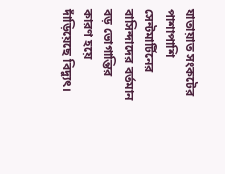যাতায়াত সংকটের পাশাপাশি সেন্টমার্টিনের বাসিন্দাদের বর্তমান বড় ভোগান্তির কারণ হয়ে দাঁড়িয়েছে বিদ্যুৎ।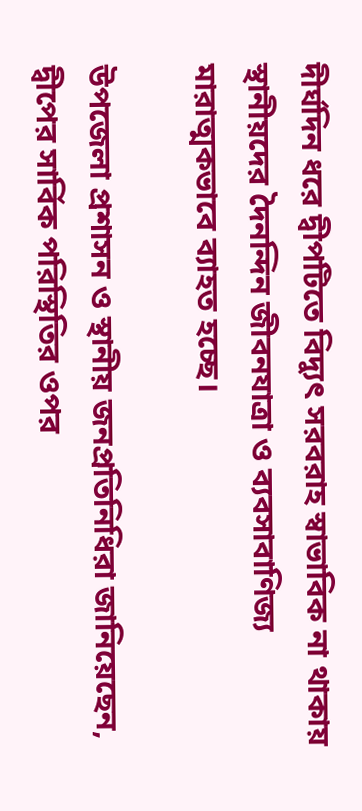দীর্ঘদিন ধরে দ্বীপটিতে বিদ্যুৎ সরবরাহ স্বাভাবিক না থাকায় স্থানীয়দের দৈনন্দিন জীবনযাত্রা ও ব্যবসাবাণিজ্য মারাত্মকভাবে ব্যাহত হচ্ছে।

উপজেলা প্রশাসন ও স্থানীয় জনপ্রতিনিধিরা জানিয়েছেন, দ্বীপের সার্বিক পরিস্থিতির ওপর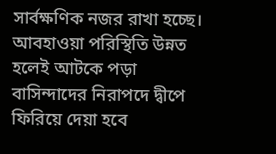সার্বক্ষণিক নজর রাখা হচ্ছে। আবহাওয়া পরিস্থিতি উন্নত হলেই আটকে পড়া বাসিন্দাদের নিরাপদে দ্বীপে ফিরিয়ে দেয়া হবে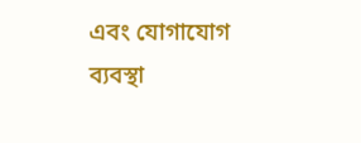এবং যোগাযোগ ব্যবস্থা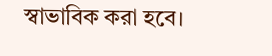স্বাভাবিক করা হবে।